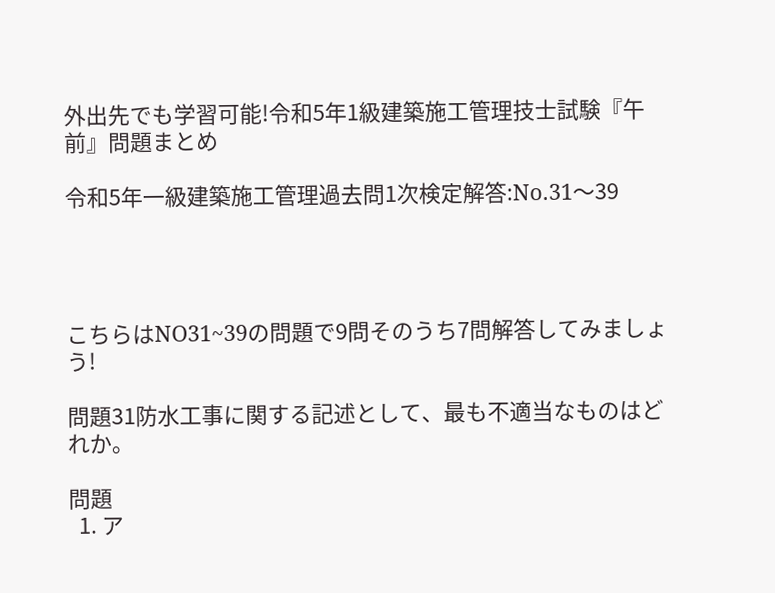外出先でも学習可能!令和5年1級建築施工管理技士試験『午前』問題まとめ

令和5年一級建築施工管理過去問1次検定解答:No.31〜39




こちらはNO31~39の問題で9問そのうち7問解答してみましょう!

問題31防水工事に関する記述として、最も不適当なものはどれか。

問題
  1. ア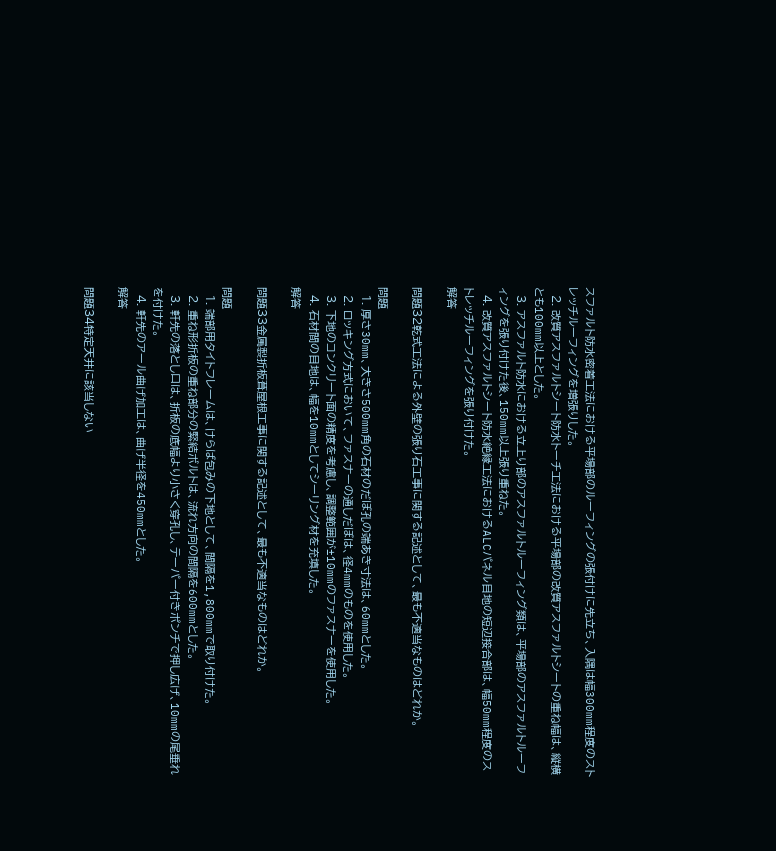スファルト防水密着工法における平場部のルーフィングの張付けに先立ち、入隅は幅300mm程度のストレッチルーフィングを増張りした。
  2. 改質アスファルトシート防水トーチ工法における平場部の改質アスファルトシートの重ね幅は、縦横とも100mm以上とした。
  3. アスファルト防水における立上り部のアスファルトルーフィング類は、平場部のアスファルトルーフィングを張り付けた後、150mm以上張り重ねた。
  4. 改質アスファルトシート防水絶縁工法におけるALCパネル目地の短辺接合部は、幅50mm程度のストレッチルーフィングを張り付けた。
解答

問題32乾式工法による外壁の張り石工事に関する記述として、最も不適当なものはどれか。

問題
  1. 厚さ30mm、大きさ500mm角の石材のだぼ孔の端あき寸法は、60mmとした。
  2. ロッキング方式において、ファスナーの通しだぼは、径4mmのものを使用した。
  3. 下地のコンクリート面の精度を考慮し、調整範囲が±10mmのファスナーを使用した。
  4. 石材間の目地は、幅を10mmとしてシーリング材を充填した。
解答

問題33金属製折板葺屋根工事に関する記述として、最も不適当なものはどれか。

問題
  1. 端部用タイトフレームは、けらば包みの下地として、間隔を1,800mmで取り付けた。
  2. 重ね形折板の重ね部分の緊結ボルトは、流れ方向の間隔を600mmとした。
  3. 軒先の落とし口は、折板の底幅より小さく穿孔し、テーパー付きポンチで押し広げ、10mmの尾垂れを付けた。
  4. 軒先のアール曲げ加工は、曲げ半径を450mmとした。
解答

問題34特定天井に該当しない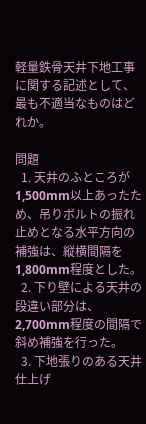軽量鉄骨天井下地工事に関する記述として、最も不適当なものはどれか。

問題
  1. 天井のふところが1,500mm以上あったため、吊りボルトの振れ止めとなる水平方向の補強は、縦横間隔を1,800mm程度とした。
  2. 下り壁による天井の段違い部分は、2,700mm程度の間隔で斜め補強を行った。
  3. 下地張りのある天井仕上げ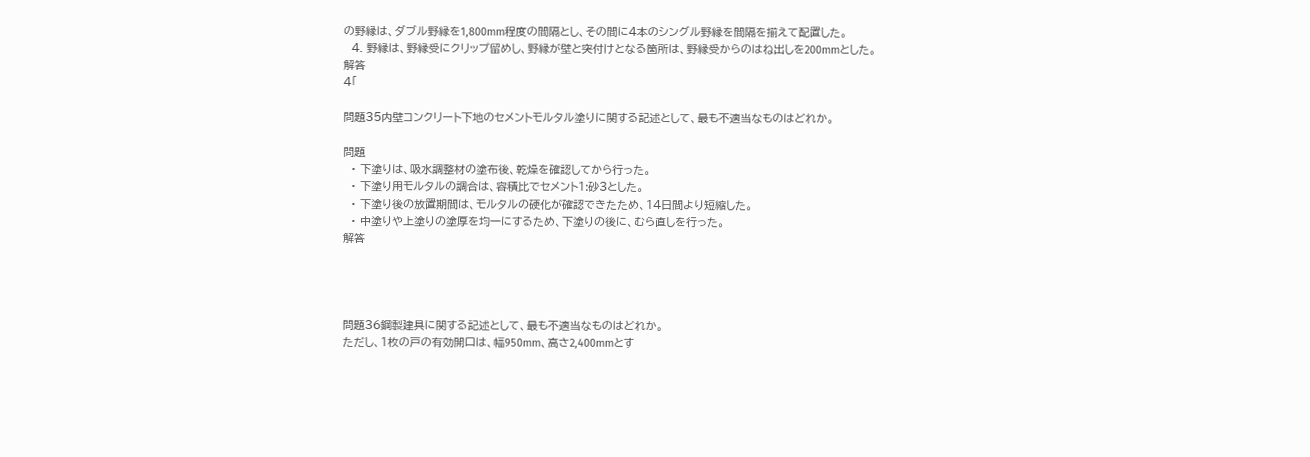の野縁は、ダブル野縁を1,800mm程度の間隔とし、その間に4本のシングル野縁を間隔を揃えて配置した。
  4. 野縁は、野縁受にクリップ留めし、野縁が壁と突付けとなる箇所は、野縁受からのはね出しを200mmとした。
解答
4「

問題35内壁コンクリート下地のセメントモルタル塗りに関する記述として、最も不適当なものはどれか。

問題
  • 下塗りは、吸水調整材の塗布後、乾燥を確認してから行った。
  • 下塗り用モルタルの調合は、容積比でセメント1:砂3とした。
  • 下塗り後の放置期間は、モルタルの硬化が確認できたため、14日間より短縮した。
  • 中塗りや上塗りの塗厚を均一にするため、下塗りの後に、むら直しを行った。
解答




問題36鋼製建具に関する記述として、最も不適当なものはどれか。
ただし、1枚の戸の有効開口は、幅950mm、高さ2,400mmとす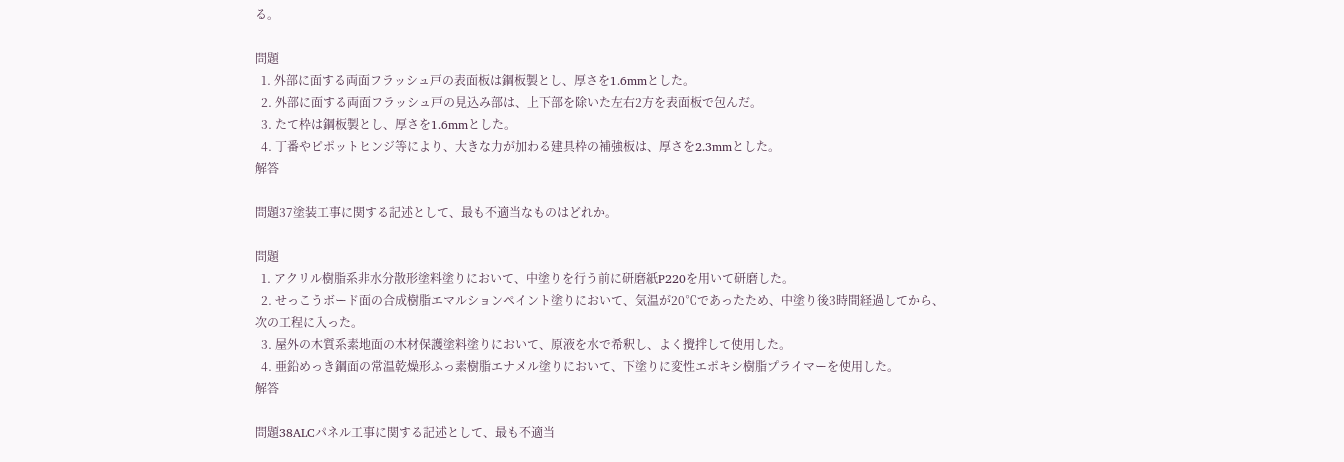る。

問題
  1. 外部に面する両面フラッシュ戸の表面板は鋼板製とし、厚さを1.6mmとした。
  2. 外部に面する両面フラッシュ戸の見込み部は、上下部を除いた左右2方を表面板で包んだ。
  3. たて枠は鋼板製とし、厚さを1.6mmとした。
  4. 丁番やピポットヒンジ等により、大きな力が加わる建具枠の補強板は、厚さを2.3mmとした。
解答

問題37塗装工事に関する記述として、最も不適当なものはどれか。

問題
  1. アクリル樹脂系非水分散形塗料塗りにおいて、中塗りを行う前に研磨紙P220を用いて研磨した。
  2. せっこうボード面の合成樹脂エマルションペイント塗りにおいて、気温が20℃であったため、中塗り後3時間経過してから、次の工程に入った。
  3. 屋外の木質系素地面の木材保護塗料塗りにおいて、原液を水で希釈し、よく攪拌して使用した。
  4. 亜鉛めっき鋼面の常温乾燥形ふっ素樹脂エナメル塗りにおいて、下塗りに変性エポキシ樹脂プライマーを使用した。
解答

問題38ALCパネル工事に関する記述として、最も不適当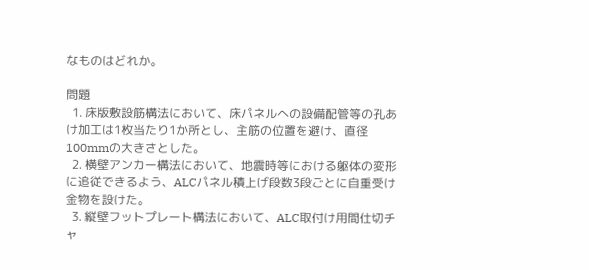なものはどれか。

問題
  1. 床版敷設筋構法において、床パネルへの設備配管等の孔あけ加工は1枚当たり1か所とし、主筋の位置を避け、直径100mmの大きさとした。
  2. 横壁アンカー構法において、地震時等における躯体の変形に追従できるよう、ALCパネル積上げ段数3段ごとに自重受け金物を設けた。
  3. 縦壁フットプレート構法において、ALC取付け用間仕切チャ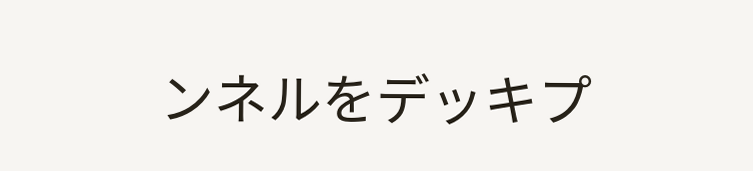ンネルをデッキプ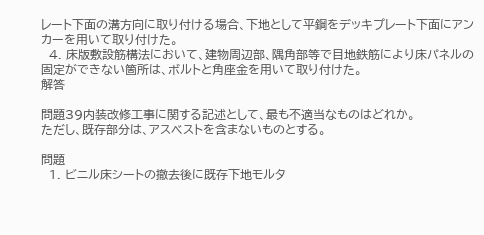レート下面の溝方向に取り付ける場合、下地として平鋼をデッキプレート下面にアンカーを用いて取り付けた。
  4. 床版敷設筋構法において、建物周辺部、隅角部等で目地鉄筋により床パネルの固定ができない箇所は、ボルトと角座金を用いて取り付けた。
解答

問題39内装改修工事に関する記述として、最も不適当なものはどれか。
ただし、既存部分は、アスベストを含まないものとする。

問題
  1. ビニル床シートの撤去後に既存下地モルタ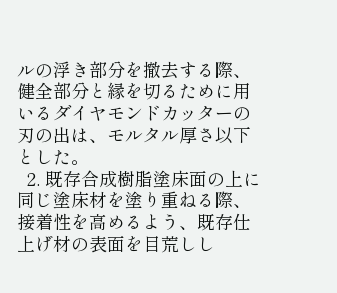ルの浮き部分を撤去する際、健全部分と縁を切るために用いるダイヤモンドカッターの刃の出は、モルタル厚さ以下とした。
  2. 既存合成樹脂塗床面の上に同じ塗床材を塗り重ねる際、接着性を高めるよう、既存仕上げ材の表面を目荒しし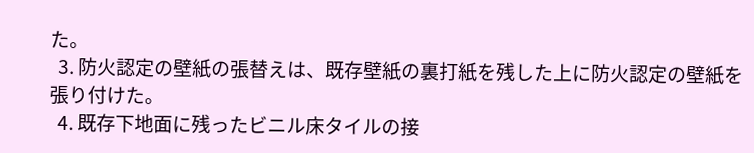た。
  3. 防火認定の壁紙の張替えは、既存壁紙の裏打紙を残した上に防火認定の壁紙を張り付けた。
  4. 既存下地面に残ったビニル床タイルの接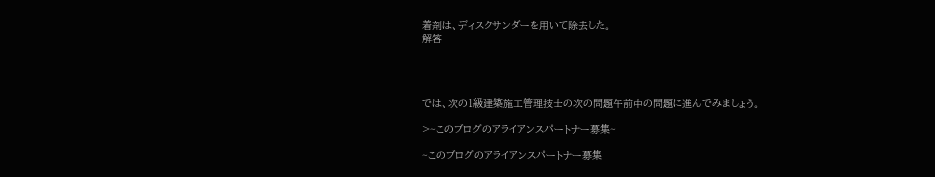着剤は、ディスクサンダーを用いて除去した。
解答




では、次の1級建築施工管理技士の次の問題午前中の問題に進んでみましょう。

>~このブログのアライアンスパートナー募集~

~このブログのアライアンスパートナー募集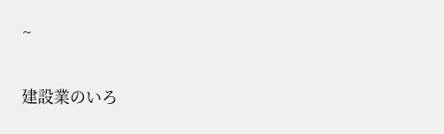~

建設業のいろ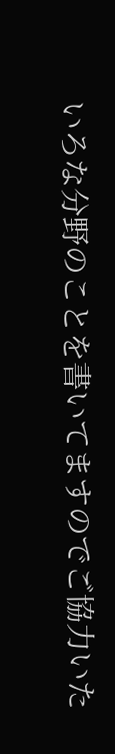いろな分野のことを書いてますのでご協力いた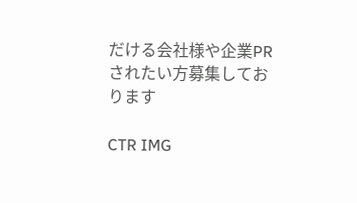だける会社様や企業PRされたい方募集しております

CTR IMG